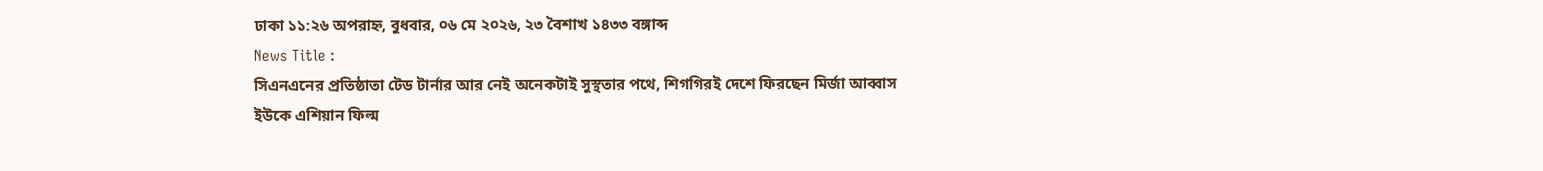ঢাকা ১১:২৬ অপরাহ্ন, বুধবার, ০৬ মে ২০২৬, ২৩ বৈশাখ ১৪৩৩ বঙ্গাব্দ
News Title :
সিএনএনের প্রতিষ্ঠাতা টেড টার্নার আর নেই অনেকটাই সুস্থতার পথে, শিগগিরই দেশে ফিরছেন মির্জা আব্বাস ইউকে এশিয়ান ফিল্ম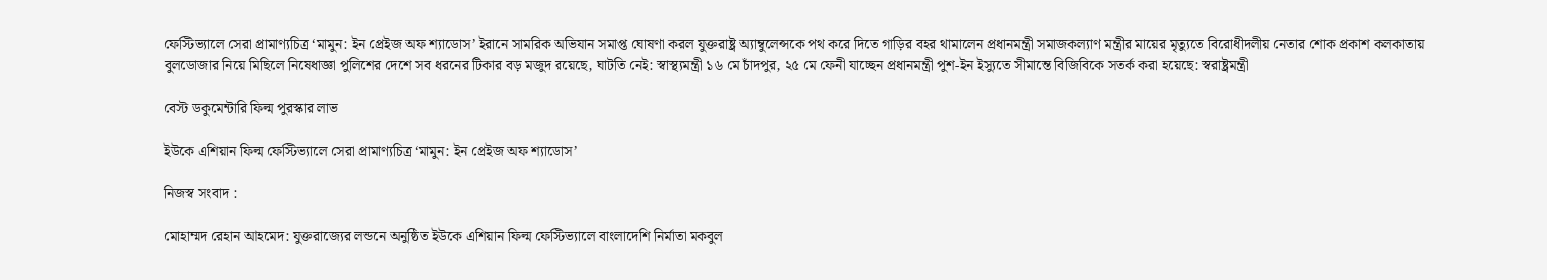ফেস্টিভ্যালে সেরা প্রামাণ্যচিত্র ‘মামুন: ইন প্রেইজ অফ শ্যাডোস’ ইরানে সামরিক অভিযান সমাপ্ত ঘোষণা করল যুক্তরাষ্ট্র অ্যাম্বুলেন্সকে পথ করে দিতে গাড়ির বহর থামালেন প্রধানমন্ত্রী সমাজকল্যাণ মন্ত্রীর মায়ের মৃত্যুতে বিরোধীদলীয় নেতার শোক প্রকাশ কলকাতায় বুলডোজার নিয়ে মিছিলে নিষেধাজ্ঞা পুলিশের দেশে সব ধরনের টিকার বড় মজুদ রয়েছে, ঘাটতি নেই: স্বাস্থ্যমন্ত্রী ১৬ মে চাঁদপুর, ২৫ মে ফেনী যাচ্ছেন প্রধানমন্ত্রী পুশ-ইন ইস্যুতে সীমান্তে বিজিবিকে সতর্ক করা হয়েছে: স্বরাষ্ট্রমন্ত্রী

বেস্ট ডকুমেন্টারি ফিল্ম পুরস্কার লাভ

ইউকে এশিয়ান ফিল্ম ফেস্টিভ্যালে সেরা প্রামাণ্যচিত্র ‘মামুন: ইন প্রেইজ অফ শ্যাডোস’

নিজস্ব সংবাদ :

মোহাম্মদ রেহান আহমেদ: যুক্তরাজ্যের লন্ডনে অনুষ্ঠিত ইউকে এশিয়ান ফিল্ম ফেস্টিভ্যালে বাংলাদেশি নির্মাতা মকবুল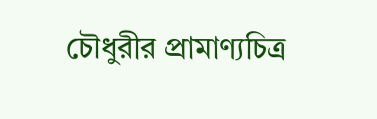চৌধুরীর প্রামাণ্যচিত্র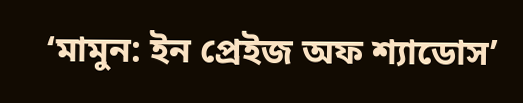‘মামুন: ইন প্রেইজ অফ শ্যাডোস’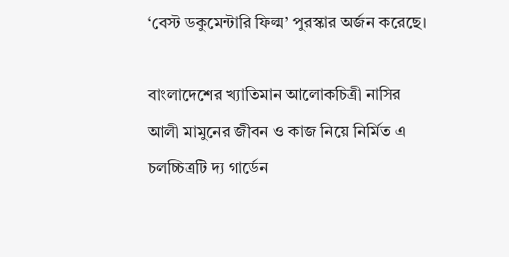‘বেস্ট ডকুমেন্টারি ফিল্ম’ পুরস্কার অর্জন করেছে।

বাংলাদেশের খ্যাতিমান আলোকচিত্রী নাসির আলী মামুনের জীবন ও কাজ নিয়ে নির্মিত এ চলচ্চিত্রটি দ্য গার্ডেন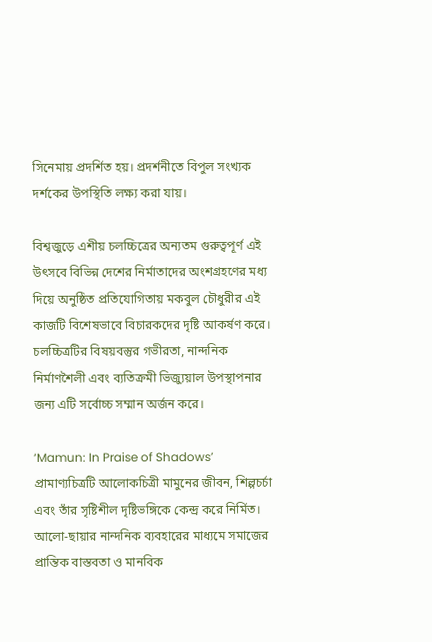সিনেমায় প্রদর্শিত হয়। প্রদর্শনীতে বিপুল সংখ্যক দর্শকের উপস্থিতি লক্ষ্য করা যায়।

বিশ্বজুড়ে এশীয় চলচ্চিত্রের অন্যতম গুরুত্বপূর্ণ এই উৎসবে বিভিন্ন দেশের নির্মাতাদের অংশগ্রহণের মধ্য দিয়ে অনুষ্ঠিত প্রতিযোগিতায় মকবুল চৌধুরীর এই কাজটি বিশেষভাবে বিচারকদের দৃষ্টি আকর্ষণ করে। চলচ্চিত্রটির বিষয়বস্তুর গভীরতা, নান্দনিক নির্মাণশৈলী এবং ব্যতিক্রমী ভিজ্যুয়াল উপস্থাপনার জন্য এটি সর্বোচ্চ সম্মান অর্জন করে।

‘Mamun: In Praise of Shadows’ প্রামাণ্যচিত্রটি আলোকচিত্রী মামুনের জীবন, শিল্পচর্চা এবং তাঁর সৃষ্টিশীল দৃষ্টিভঙ্গিকে কেন্দ্র করে নির্মিত। আলো-ছায়ার নান্দনিক ব্যবহারের মাধ্যমে সমাজের প্রান্তিক বাস্তবতা ও মানবিক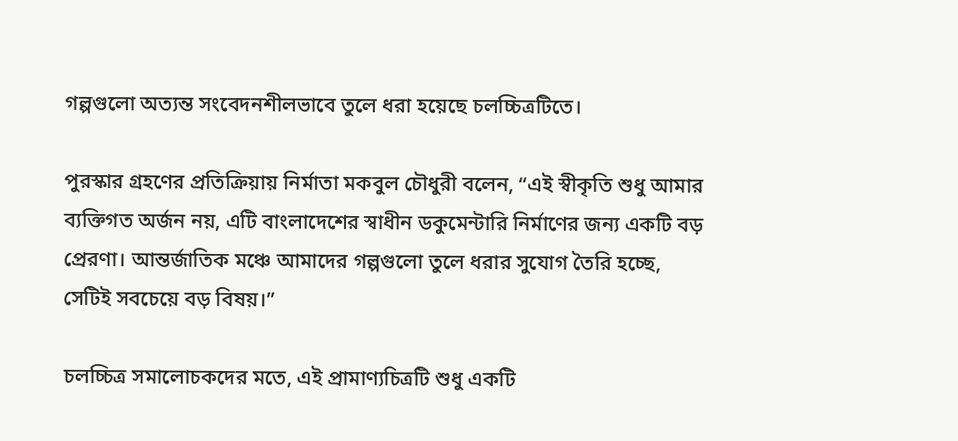গল্পগুলো অত্যন্ত সংবেদনশীলভাবে তুলে ধরা হয়েছে চলচ্চিত্রটিতে।

পুরস্কার গ্রহণের প্রতিক্রিয়ায় নির্মাতা মকবুল চৌধুরী বলেন, “এই স্বীকৃতি শুধু আমার ব্যক্তিগত অর্জন নয়, এটি বাংলাদেশের স্বাধীন ডকুমেন্টারি নির্মাণের জন্য একটি বড় প্রেরণা। আন্তর্জাতিক মঞ্চে আমাদের গল্পগুলো তুলে ধরার সুযোগ তৈরি হচ্ছে, সেটিই সবচেয়ে বড় বিষয়।”

চলচ্চিত্র সমালোচকদের মতে, এই প্রামাণ্যচিত্রটি শুধু একটি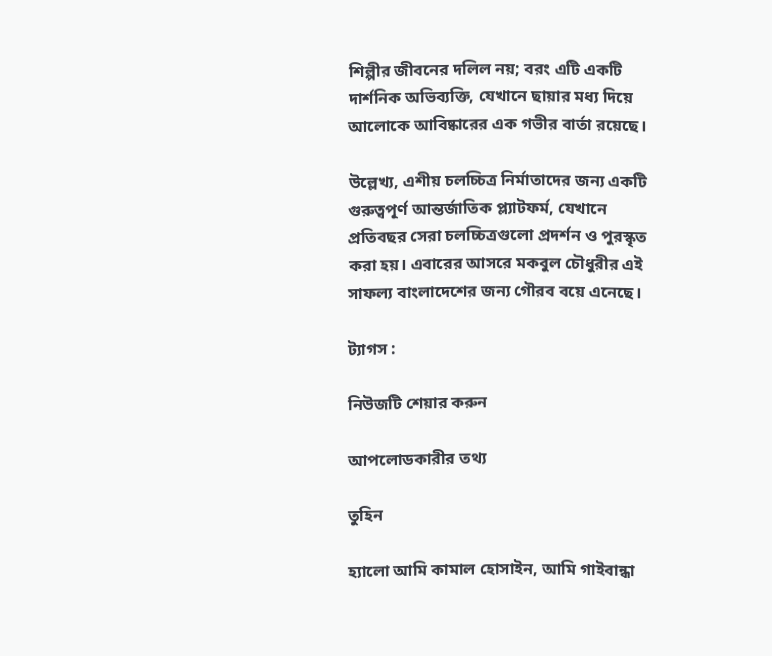শিল্পীর জীবনের দলিল নয়; বরং এটি একটি দার্শনিক অভিব্যক্তি, যেখানে ছায়ার মধ্য দিয়ে আলোকে আবিষ্কারের এক গভীর বার্তা রয়েছে।

উল্লেখ্য, এশীয় চলচ্চিত্র নির্মাতাদের জন্য একটি গুরুত্বপূর্ণ আন্তর্জাতিক প্ল্যাটফর্ম, যেখানে প্রতিবছর সেরা চলচ্চিত্রগুলো প্রদর্শন ও পুরস্কৃত করা হয়। এবারের আসরে মকবুল চৌধুরীর এই সাফল্য বাংলাদেশের জন্য গৌরব বয়ে এনেছে।

ট্যাগস :

নিউজটি শেয়ার করুন

আপলোডকারীর তথ্য

তুহিন

হ্যালো আমি কামাল হোসাইন, আমি গাইবান্ধা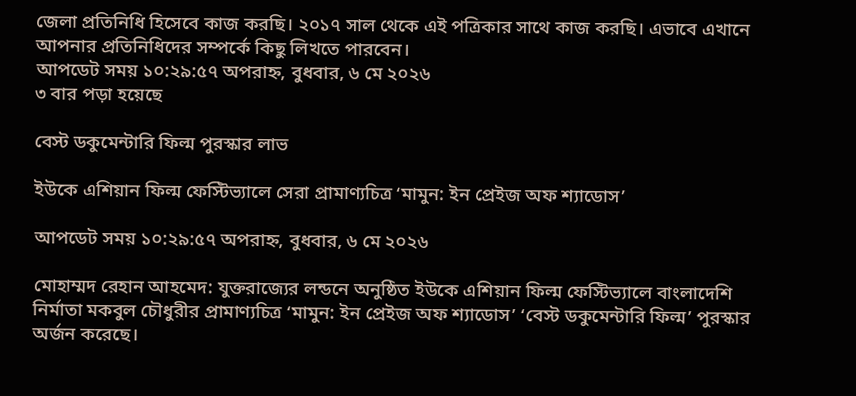জেলা প্রতিনিধি হিসেবে কাজ করছি। ২০১৭ সাল থেকে এই পত্রিকার সাথে কাজ করছি। এভাবে এখানে আপনার প্রতিনিধিদের সম্পর্কে কিছু লিখতে পারবেন।
আপডেট সময় ১০:২৯:৫৭ অপরাহ্ন, বুধবার, ৬ মে ২০২৬
৩ বার পড়া হয়েছে

বেস্ট ডকুমেন্টারি ফিল্ম পুরস্কার লাভ

ইউকে এশিয়ান ফিল্ম ফেস্টিভ্যালে সেরা প্রামাণ্যচিত্র ‘মামুন: ইন প্রেইজ অফ শ্যাডোস’

আপডেট সময় ১০:২৯:৫৭ অপরাহ্ন, বুধবার, ৬ মে ২০২৬

মোহাম্মদ রেহান আহমেদ: যুক্তরাজ্যের লন্ডনে অনুষ্ঠিত ইউকে এশিয়ান ফিল্ম ফেস্টিভ্যালে বাংলাদেশি নির্মাতা মকবুল চৌধুরীর প্রামাণ্যচিত্র ‘মামুন: ইন প্রেইজ অফ শ্যাডোস’ ‘বেস্ট ডকুমেন্টারি ফিল্ম’ পুরস্কার অর্জন করেছে।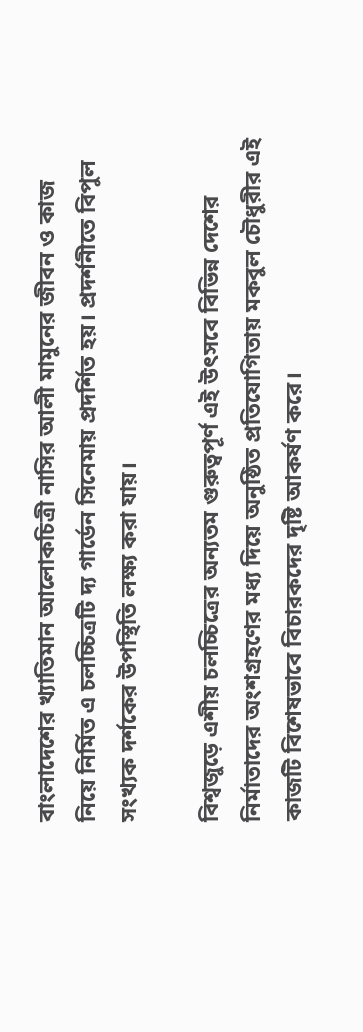বাংলাদেশের খ্যাতিমান আলোকচিত্রী নাসির আলী মামুনের জীবন ও কাজ নিয়ে নির্মিত এ চলচ্চিত্রটি দ্য গার্ডেন সিনেমায় প্রদর্শিত হয়। প্রদর্শনীতে বিপুল সংখ্যক দর্শকের উপস্থিতি লক্ষ্য করা যায়।

বিশ্বজুড়ে এশীয় চলচ্চিত্রের অন্যতম গুরুত্বপূর্ণ এই উৎসবে বিভিন্ন দেশের নির্মাতাদের অংশগ্রহণের মধ্য দিয়ে অনুষ্ঠিত প্রতিযোগিতায় মকবুল চৌধুরীর এই কাজটি বিশেষভাবে বিচারকদের দৃষ্টি আকর্ষণ করে।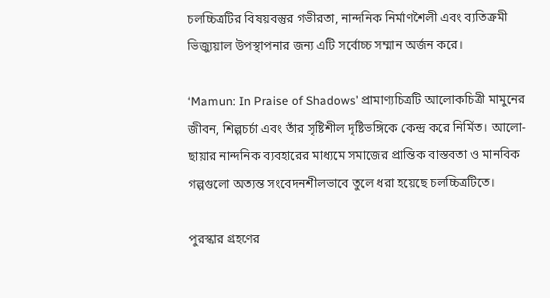চলচ্চিত্রটির বিষয়বস্তুর গভীরতা, নান্দনিক নির্মাণশৈলী এবং ব্যতিক্রমী ভিজ্যুয়াল উপস্থাপনার জন্য এটি সর্বোচ্চ সম্মান অর্জন করে।

‘Mamun: In Praise of Shadows’ প্রামাণ্যচিত্রটি আলোকচিত্রী মামুনের জীবন, শিল্পচর্চা এবং তাঁর সৃষ্টিশীল দৃষ্টিভঙ্গিকে কেন্দ্র করে নির্মিত। আলো-ছায়ার নান্দনিক ব্যবহারের মাধ্যমে সমাজের প্রান্তিক বাস্তবতা ও মানবিক গল্পগুলো অত্যন্ত সংবেদনশীলভাবে তুলে ধরা হয়েছে চলচ্চিত্রটিতে।

পুরস্কার গ্রহণের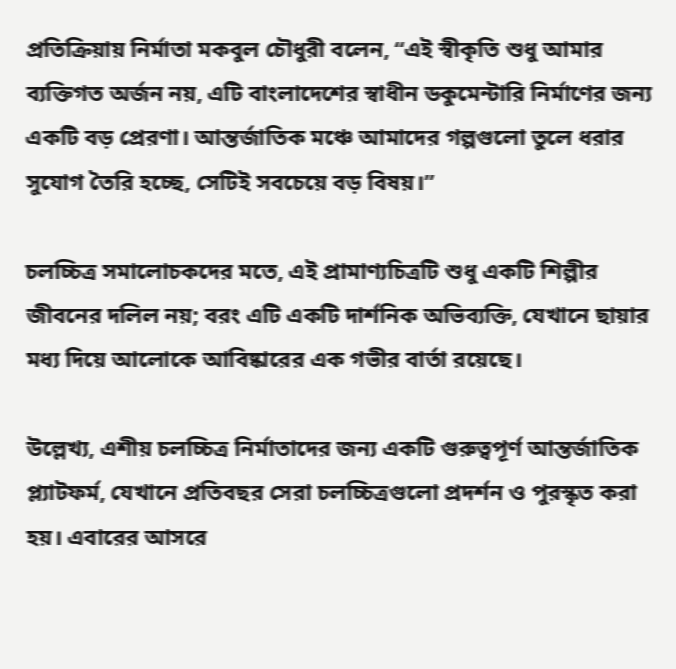প্রতিক্রিয়ায় নির্মাতা মকবুল চৌধুরী বলেন, “এই স্বীকৃতি শুধু আমার ব্যক্তিগত অর্জন নয়, এটি বাংলাদেশের স্বাধীন ডকুমেন্টারি নির্মাণের জন্য একটি বড় প্রেরণা। আন্তর্জাতিক মঞ্চে আমাদের গল্পগুলো তুলে ধরার সুযোগ তৈরি হচ্ছে, সেটিই সবচেয়ে বড় বিষয়।”

চলচ্চিত্র সমালোচকদের মতে, এই প্রামাণ্যচিত্রটি শুধু একটি শিল্পীর জীবনের দলিল নয়; বরং এটি একটি দার্শনিক অভিব্যক্তি, যেখানে ছায়ার মধ্য দিয়ে আলোকে আবিষ্কারের এক গভীর বার্তা রয়েছে।

উল্লেখ্য, এশীয় চলচ্চিত্র নির্মাতাদের জন্য একটি গুরুত্বপূর্ণ আন্তর্জাতিক প্ল্যাটফর্ম, যেখানে প্রতিবছর সেরা চলচ্চিত্রগুলো প্রদর্শন ও পুরস্কৃত করা হয়। এবারের আসরে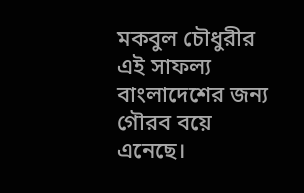মকবুল চৌধুরীর এই সাফল্য বাংলাদেশের জন্য গৌরব বয়ে এনেছে।